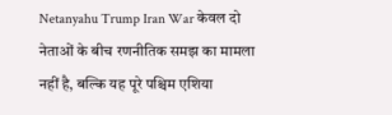Netanyahu Trump Iran War केवल दो नेताओं के बीच रणनीतिक समझ का मामला नहीं है, बल्कि यह पूरे पश्चिम एशिया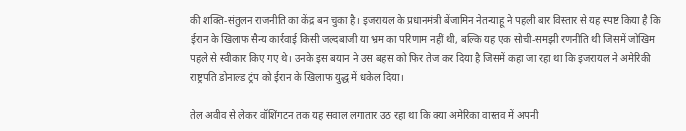की शक्ति-संतुलन राजनीति का केंद्र बन चुका है। इजरायल के प्रधानमंत्री बेंजामिन नेतन्याहू ने पहली बार विस्तार से यह स्पष्ट किया है कि ईरान के खिलाफ सैन्य कार्रवाई किसी जल्दबाजी या भ्रम का परिणाम नहीं थी, बल्कि यह एक सोची-समझी रणनीति थी जिसमें जोखिम पहले से स्वीकार किए गए थे। उनके इस बयान ने उस बहस को फिर तेज कर दिया है जिसमें कहा जा रहा था कि इजरायल ने अमेरिकी राष्ट्रपति डोनाल्ड ट्रंप को ईरान के खिलाफ युद्ध में धकेल दिया।

तेल अवीव से लेकर वॉशिंगटन तक यह सवाल लगातार उठ रहा था कि क्या अमेरिका वास्तव में अपनी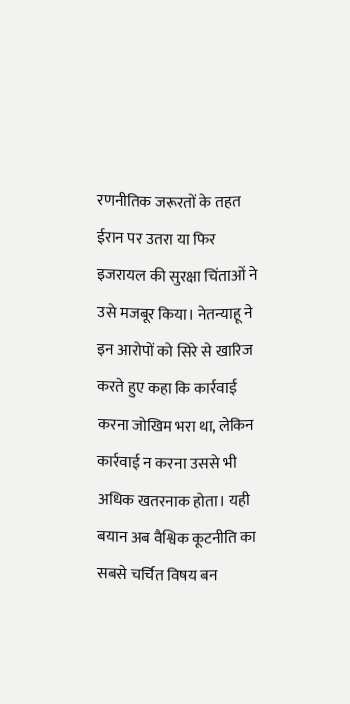रणनीतिक जरूरतों के तहत ईरान पर उतरा या फिर इजरायल की सुरक्षा चिंताओं ने उसे मजबूर किया। नेतन्याहू ने इन आरोपों को सिरे से खारिज करते हुए कहा कि कार्रवाई करना जोखिम भरा था, लेकिन कार्रवाई न करना उससे भी अधिक खतरनाक होता। यही बयान अब वैश्विक कूटनीति का सबसे चर्चित विषय बन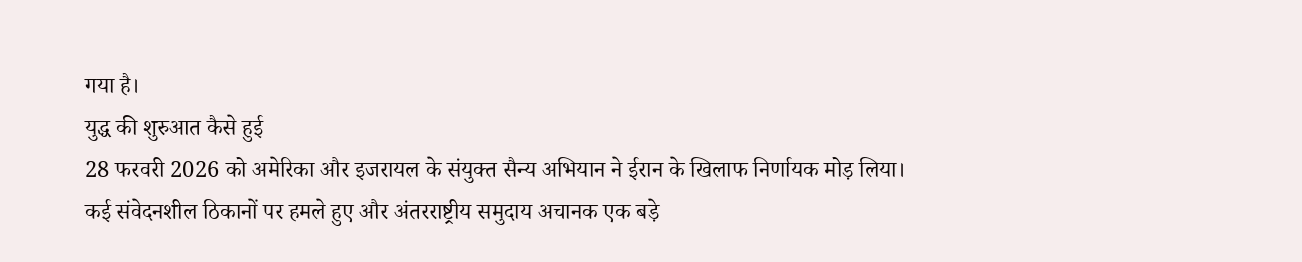गया है।
युद्ध की शुरुआत कैसे हुई
28 फरवरी 2026 को अमेरिका और इजरायल के संयुक्त सैन्य अभियान ने ईरान के खिलाफ निर्णायक मोड़ लिया। कई संवेदनशील ठिकानों पर हमले हुए और अंतरराष्ट्रीय समुदाय अचानक एक बड़े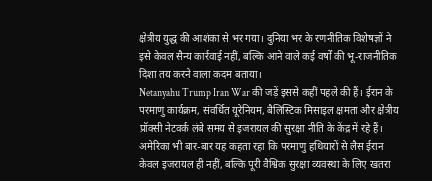क्षेत्रीय युद्ध की आशंका से भर गया। दुनिया भर के रणनीतिक विशेषज्ञों ने इसे केवल सैन्य कार्रवाई नहीं, बल्कि आने वाले कई वर्षों की भू-राजनीतिक दिशा तय करने वाला कदम बताया।
Netanyahu Trump Iran War की जड़ें इससे कहीं पहले की हैं। ईरान के परमाणु कार्यक्रम, संवर्धित यूरेनियम, बैलिस्टिक मिसाइल क्षमता और क्षेत्रीय प्रॉक्सी नेटवर्क लंबे समय से इजरायल की सुरक्षा नीति के केंद्र में रहे हैं। अमेरिका भी बार-बार यह कहता रहा कि परमाणु हथियारों से लैस ईरान केवल इजरायल ही नहीं, बल्कि पूरी वैश्विक सुरक्षा व्यवस्था के लिए खतरा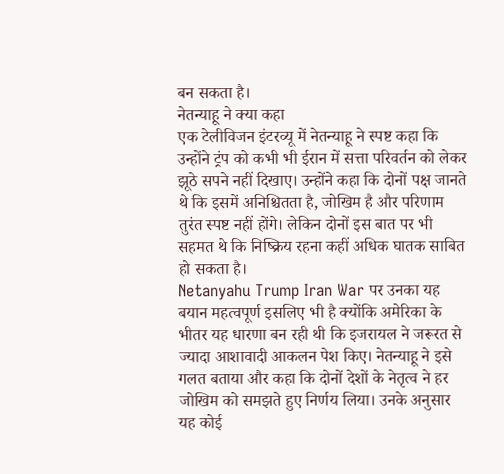बन सकता है।
नेतन्याहू ने क्या कहा
एक टेलीविजन इंटरव्यू में नेतन्याहू ने स्पष्ट कहा कि उन्होंने ट्रंप को कभी भी ईरान में सत्ता परिवर्तन को लेकर झूठे सपने नहीं दिखाए। उन्होंने कहा कि दोनों पक्ष जानते थे कि इसमें अनिश्चितता है, जोखिम है और परिणाम तुरंत स्पष्ट नहीं होंगे। लेकिन दोनों इस बात पर भी सहमत थे कि निष्क्रिय रहना कहीं अधिक घातक साबित हो सकता है।
Netanyahu Trump Iran War पर उनका यह बयान महत्वपूर्ण इसलिए भी है क्योंकि अमेरिका के भीतर यह धारणा बन रही थी कि इजरायल ने जरूरत से ज्यादा आशावादी आकलन पेश किए। नेतन्याहू ने इसे गलत बताया और कहा कि दोनों देशों के नेतृत्व ने हर जोखिम को समझते हुए निर्णय लिया। उनके अनुसार यह कोई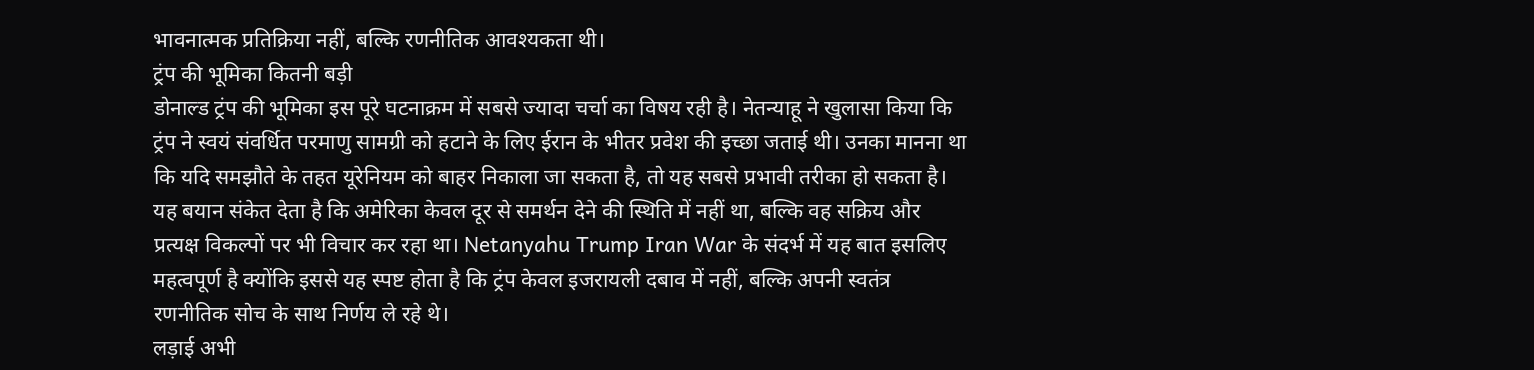भावनात्मक प्रतिक्रिया नहीं, बल्कि रणनीतिक आवश्यकता थी।
ट्रंप की भूमिका कितनी बड़ी
डोनाल्ड ट्रंप की भूमिका इस पूरे घटनाक्रम में सबसे ज्यादा चर्चा का विषय रही है। नेतन्याहू ने खुलासा किया कि ट्रंप ने स्वयं संवर्धित परमाणु सामग्री को हटाने के लिए ईरान के भीतर प्रवेश की इच्छा जताई थी। उनका मानना था कि यदि समझौते के तहत यूरेनियम को बाहर निकाला जा सकता है, तो यह सबसे प्रभावी तरीका हो सकता है।
यह बयान संकेत देता है कि अमेरिका केवल दूर से समर्थन देने की स्थिति में नहीं था, बल्कि वह सक्रिय और प्रत्यक्ष विकल्पों पर भी विचार कर रहा था। Netanyahu Trump Iran War के संदर्भ में यह बात इसलिए महत्वपूर्ण है क्योंकि इससे यह स्पष्ट होता है कि ट्रंप केवल इजरायली दबाव में नहीं, बल्कि अपनी स्वतंत्र रणनीतिक सोच के साथ निर्णय ले रहे थे।
लड़ाई अभी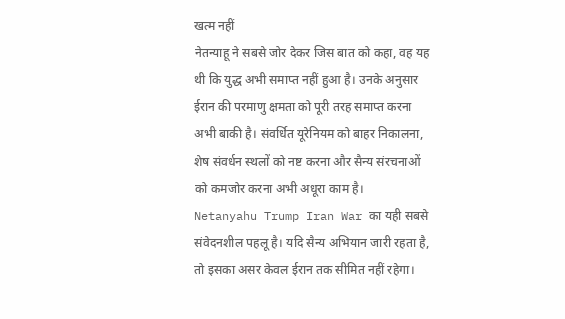खत्म नहीं
नेतन्याहू ने सबसे जोर देकर जिस बात को कहा, वह यह थी कि युद्ध अभी समाप्त नहीं हुआ है। उनके अनुसार ईरान की परमाणु क्षमता को पूरी तरह समाप्त करना अभी बाकी है। संवर्धित यूरेनियम को बाहर निकालना, शेष संवर्धन स्थलों को नष्ट करना और सैन्य संरचनाओं को कमजोर करना अभी अधूरा काम है।
Netanyahu Trump Iran War का यही सबसे संवेदनशील पहलू है। यदि सैन्य अभियान जारी रहता है, तो इसका असर केवल ईरान तक सीमित नहीं रहेगा।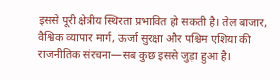इससे पूरी क्षेत्रीय स्थिरता प्रभावित हो सकती है। तेल बाजार, वैश्विक व्यापार मार्ग, ऊर्जा सुरक्षा और पश्चिम एशिया की राजनीतिक संरचना—सब कुछ इससे जुड़ा हुआ है।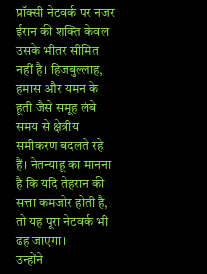प्रॉक्सी नेटवर्क पर नजर
ईरान की शक्ति केवल उसके भीतर सीमित नहीं है। हिजबुल्लाह, हमास और यमन के हूती जैसे समूह लंबे समय से क्षेत्रीय समीकरण बदलते रहे हैं। नेतन्याहू का मानना है कि यदि तेहरान की सत्ता कमजोर होती है, तो यह पूरा नेटवर्क भी ढह जाएगा।
उन्होंने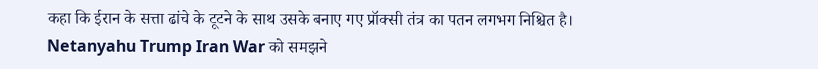कहा कि ईरान के सत्ता ढांचे के टूटने के साथ उसके बनाए गए प्रॉक्सी तंत्र का पतन लगभग निश्चित है। Netanyahu Trump Iran War को समझने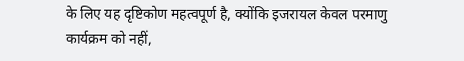के लिए यह दृष्टिकोण महत्वपूर्ण है, क्योंकि इजरायल केवल परमाणु कार्यक्रम को नहीं,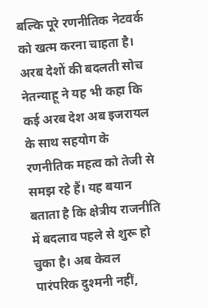बल्कि पूरे रणनीतिक नेटवर्क को खत्म करना चाहता है।
अरब देशों की बदलती सोच
नेतन्याहू ने यह भी कहा कि कई अरब देश अब इजरायल के साथ सहयोग के रणनीतिक महत्व को तेजी से समझ रहे हैं। यह बयान बताता है कि क्षेत्रीय राजनीति में बदलाव पहले से शुरू हो चुका है। अब केवल पारंपरिक दुश्मनी नहीं,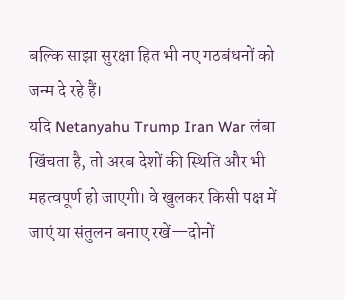बल्कि साझा सुरक्षा हित भी नए गठबंधनों को जन्म दे रहे हैं।
यदि Netanyahu Trump Iran War लंबा खिंचता है, तो अरब देशों की स्थिति और भी महत्वपूर्ण हो जाएगी। वे खुलकर किसी पक्ष में जाएं या संतुलन बनाए रखें—दोनों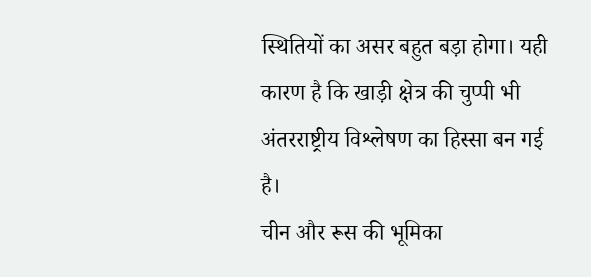स्थितियों का असर बहुत बड़ा होगा। यही कारण है कि खाड़ी क्षेत्र की चुप्पी भी अंतरराष्ट्रीय विश्लेषण का हिस्सा बन गई है।
चीन और रूस की भूमिका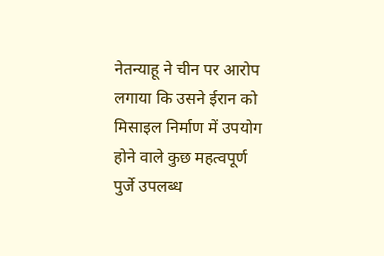नेतन्याहू ने चीन पर आरोप लगाया कि उसने ईरान को मिसाइल निर्माण में उपयोग होने वाले कुछ महत्वपूर्ण पुर्जे उपलब्ध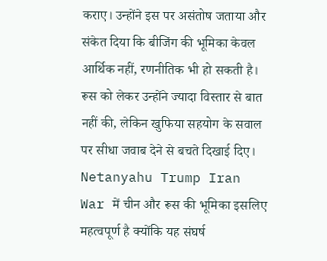कराए। उन्होंने इस पर असंतोष जताया और संकेत दिया कि बीजिंग की भूमिका केवल आर्थिक नहीं, रणनीतिक भी हो सकती है।
रूस को लेकर उन्होंने ज्यादा विस्तार से बात नहीं की, लेकिन खुफिया सहयोग के सवाल पर सीधा जवाब देने से बचते दिखाई दिए। Netanyahu Trump Iran War में चीन और रूस की भूमिका इसलिए महत्वपूर्ण है क्योंकि यह संघर्ष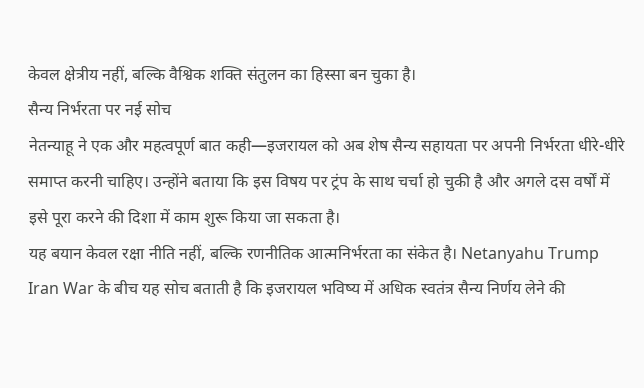केवल क्षेत्रीय नहीं, बल्कि वैश्विक शक्ति संतुलन का हिस्सा बन चुका है।
सैन्य निर्भरता पर नई सोच
नेतन्याहू ने एक और महत्वपूर्ण बात कही—इजरायल को अब शेष सैन्य सहायता पर अपनी निर्भरता धीरे-धीरे समाप्त करनी चाहिए। उन्होंने बताया कि इस विषय पर ट्रंप के साथ चर्चा हो चुकी है और अगले दस वर्षों में इसे पूरा करने की दिशा में काम शुरू किया जा सकता है।
यह बयान केवल रक्षा नीति नहीं, बल्कि रणनीतिक आत्मनिर्भरता का संकेत है। Netanyahu Trump Iran War के बीच यह सोच बताती है कि इजरायल भविष्य में अधिक स्वतंत्र सैन्य निर्णय लेने की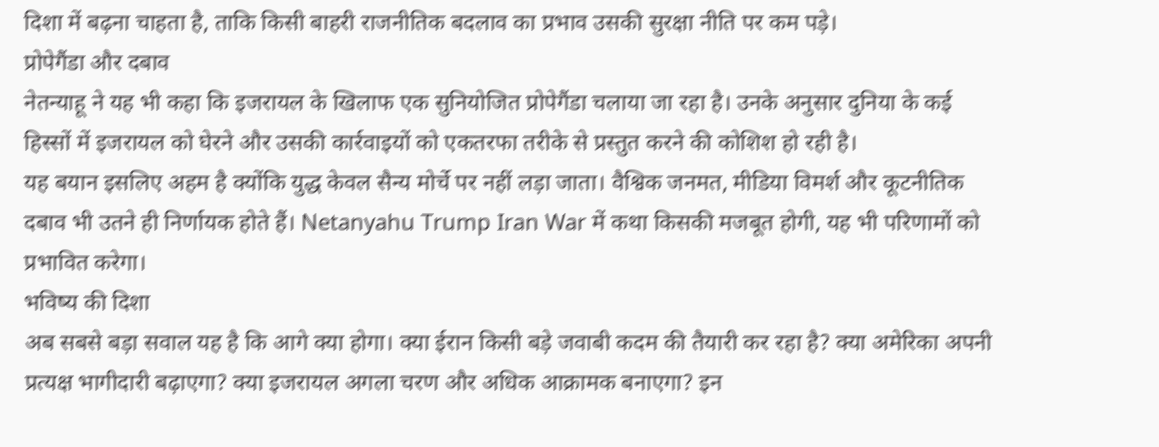दिशा में बढ़ना चाहता है, ताकि किसी बाहरी राजनीतिक बदलाव का प्रभाव उसकी सुरक्षा नीति पर कम पड़े।
प्रोपेगैंडा और दबाव
नेतन्याहू ने यह भी कहा कि इजरायल के खिलाफ एक सुनियोजित प्रोपेगैंडा चलाया जा रहा है। उनके अनुसार दुनिया के कई हिस्सों में इजरायल को घेरने और उसकी कार्रवाइयों को एकतरफा तरीके से प्रस्तुत करने की कोशिश हो रही है।
यह बयान इसलिए अहम है क्योंकि युद्ध केवल सैन्य मोर्चे पर नहीं लड़ा जाता। वैश्विक जनमत, मीडिया विमर्श और कूटनीतिक दबाव भी उतने ही निर्णायक होते हैं। Netanyahu Trump Iran War में कथा किसकी मजबूत होगी, यह भी परिणामों को प्रभावित करेगा।
भविष्य की दिशा
अब सबसे बड़ा सवाल यह है कि आगे क्या होगा। क्या ईरान किसी बड़े जवाबी कदम की तैयारी कर रहा है? क्या अमेरिका अपनी प्रत्यक्ष भागीदारी बढ़ाएगा? क्या इजरायल अगला चरण और अधिक आक्रामक बनाएगा? इन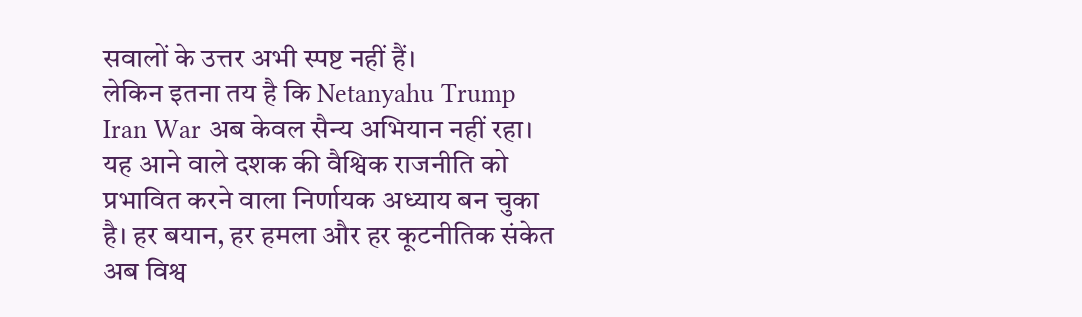सवालों के उत्तर अभी स्पष्ट नहीं हैं।
लेकिन इतना तय है कि Netanyahu Trump Iran War अब केवल सैन्य अभियान नहीं रहा। यह आने वाले दशक की वैश्विक राजनीति को प्रभावित करने वाला निर्णायक अध्याय बन चुका है। हर बयान, हर हमला और हर कूटनीतिक संकेत अब विश्व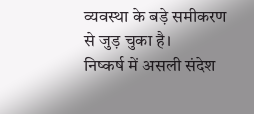व्यवस्था के बड़े समीकरण से जुड़ चुका है।
निष्कर्ष में असली संदेश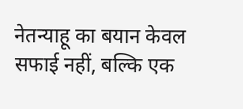नेतन्याहू का बयान केवल सफाई नहीं, बल्कि एक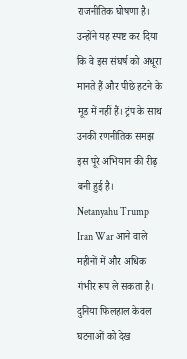राजनीतिक घोषणा है। उन्होंने यह स्पष्ट कर दिया कि वे इस संघर्ष को अधूरा मानते हैं और पीछे हटने के मूड में नहीं हैं। ट्रंप के साथ उनकी रणनीतिक समझ इस पूरे अभियान की रीढ़ बनी हुई है।
Netanyahu Trump Iran War आने वाले महीनों में और अधिक गंभीर रूप ले सकता है। दुनिया फिलहाल केवल घटनाओं को देख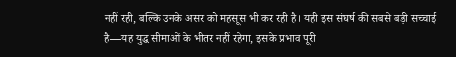नहीं रही, बल्कि उनके असर को महसूस भी कर रही है। यही इस संघर्ष की सबसे बड़ी सच्चाई है—यह युद्ध सीमाओं के भीतर नहीं रहेगा, इसके प्रभाव पूरी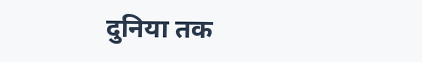दुनिया तक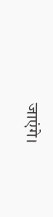जाएंगे।